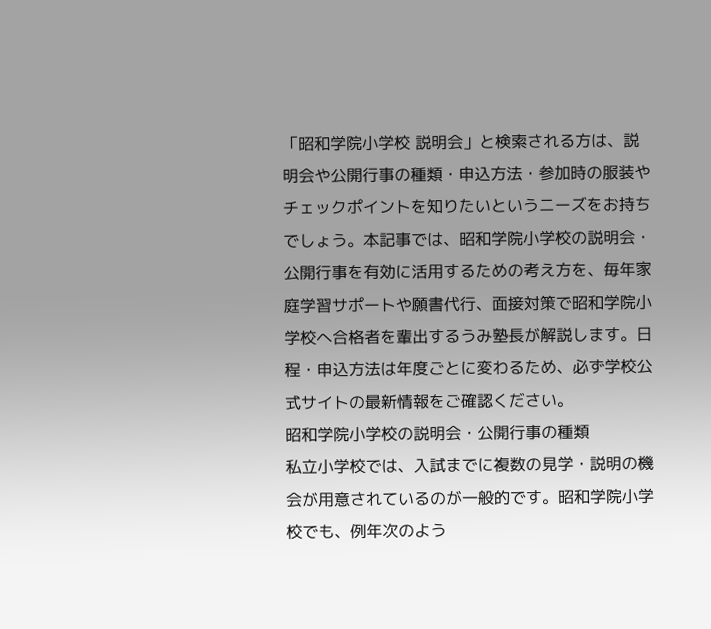「昭和学院小学校 説明会」と検索される方は、説明会や公開行事の種類・申込方法・参加時の服装やチェックポイントを知りたいというニーズをお持ちでしょう。本記事では、昭和学院小学校の説明会・公開行事を有効に活用するための考え方を、毎年家庭学習サポートや願書代行、面接対策で昭和学院小学校へ合格者を輩出するうみ塾長が解説します。日程・申込方法は年度ごとに変わるため、必ず学校公式サイトの最新情報をご確認ください。
昭和学院小学校の説明会・公開行事の種類
私立小学校では、入試までに複数の見学・説明の機会が用意されているのが一般的です。昭和学院小学校でも、例年次のよう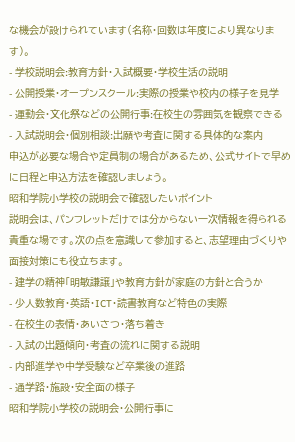な機会が設けられています(名称・回数は年度により異なります)。
- 学校説明会:教育方針・入試概要・学校生活の説明
- 公開授業・オープンスクール:実際の授業や校内の様子を見学
- 運動会・文化祭などの公開行事:在校生の雰囲気を観察できる
- 入試説明会・個別相談:出願や考査に関する具体的な案内
申込が必要な場合や定員制の場合があるため、公式サイトで早めに日程と申込方法を確認しましょう。
昭和学院小学校の説明会で確認したいポイント
説明会は、パンフレットだけでは分からない一次情報を得られる貴重な場です。次の点を意識して参加すると、志望理由づくりや面接対策にも役立ちます。
- 建学の精神「明敏謙譲」や教育方針が家庭の方針と合うか
- 少人数教育・英語・ICT・読書教育など特色の実際
- 在校生の表情・あいさつ・落ち着き
- 入試の出題傾向・考査の流れに関する説明
- 内部進学や中学受験など卒業後の進路
- 通学路・施設・安全面の様子
昭和学院小学校の説明会・公開行事に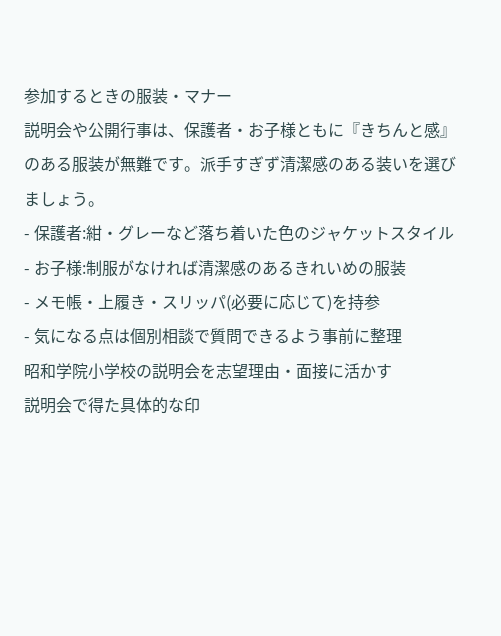参加するときの服装・マナー
説明会や公開行事は、保護者・お子様ともに『きちんと感』のある服装が無難です。派手すぎず清潔感のある装いを選びましょう。
- 保護者:紺・グレーなど落ち着いた色のジャケットスタイル
- お子様:制服がなければ清潔感のあるきれいめの服装
- メモ帳・上履き・スリッパ(必要に応じて)を持参
- 気になる点は個別相談で質問できるよう事前に整理
昭和学院小学校の説明会を志望理由・面接に活かす
説明会で得た具体的な印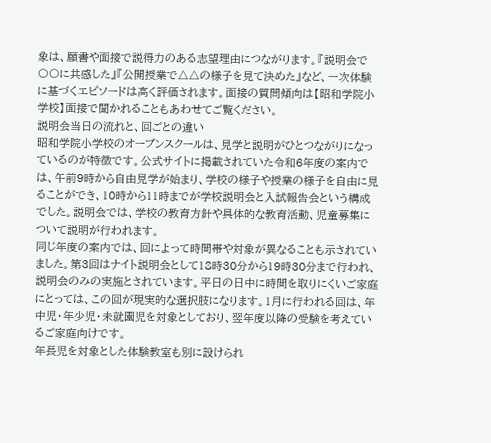象は、願書や面接で説得力のある志望理由につながります。『説明会で〇〇に共感した』『公開授業で△△の様子を見て決めた』など、一次体験に基づくエピソードは高く評価されます。面接の質問傾向は【昭和学院小学校】面接で聞かれることもあわせてご覧ください。
説明会当日の流れと、回ごとの違い
昭和学院小学校のオープンスクールは、見学と説明がひとつながりになっているのが特徴です。公式サイトに掲載されていた令和6年度の案内では、午前9時から自由見学が始まり、学校の様子や授業の様子を自由に見ることができ、10時から11時までが学校説明会と入試報告会という構成でした。説明会では、学校の教育方針や具体的な教育活動、児童募集について説明が行われます。
同じ年度の案内では、回によって時間帯や対象が異なることも示されていました。第3回はナイト説明会として18時30分から19時30分まで行われ、説明会のみの実施とされています。平日の日中に時間を取りにくいご家庭にとっては、この回が現実的な選択肢になります。1月に行われる回は、年中児・年少児・未就園児を対象としており、翌年度以降の受験を考えているご家庭向けです。
年長児を対象とした体験教室も別に設けられ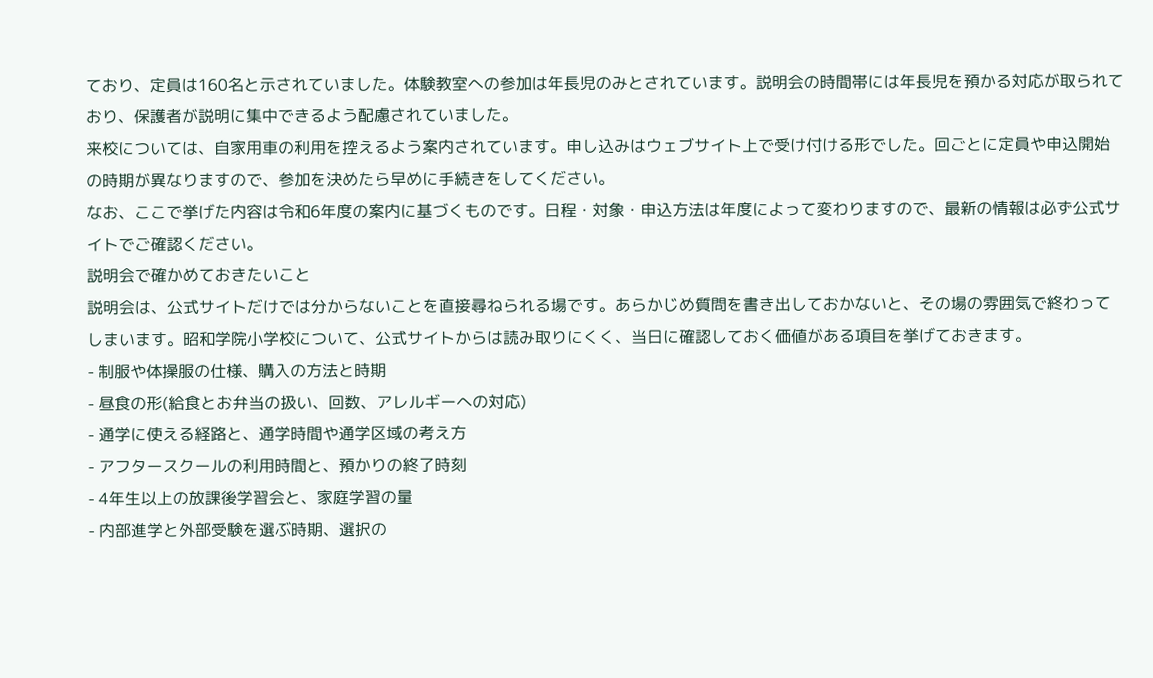ており、定員は160名と示されていました。体験教室への参加は年長児のみとされています。説明会の時間帯には年長児を預かる対応が取られており、保護者が説明に集中できるよう配慮されていました。
来校については、自家用車の利用を控えるよう案内されています。申し込みはウェブサイト上で受け付ける形でした。回ごとに定員や申込開始の時期が異なりますので、参加を決めたら早めに手続きをしてください。
なお、ここで挙げた内容は令和6年度の案内に基づくものです。日程・対象・申込方法は年度によって変わりますので、最新の情報は必ず公式サイトでご確認ください。
説明会で確かめておきたいこと
説明会は、公式サイトだけでは分からないことを直接尋ねられる場です。あらかじめ質問を書き出しておかないと、その場の雰囲気で終わってしまいます。昭和学院小学校について、公式サイトからは読み取りにくく、当日に確認しておく価値がある項目を挙げておきます。
- 制服や体操服の仕様、購入の方法と時期
- 昼食の形(給食とお弁当の扱い、回数、アレルギーへの対応)
- 通学に使える経路と、通学時間や通学区域の考え方
- アフタースクールの利用時間と、預かりの終了時刻
- 4年生以上の放課後学習会と、家庭学習の量
- 内部進学と外部受験を選ぶ時期、選択の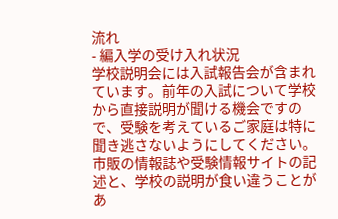流れ
- 編入学の受け入れ状況
学校説明会には入試報告会が含まれています。前年の入試について学校から直接説明が聞ける機会ですので、受験を考えているご家庭は特に聞き逃さないようにしてください。市販の情報誌や受験情報サイトの記述と、学校の説明が食い違うことがあ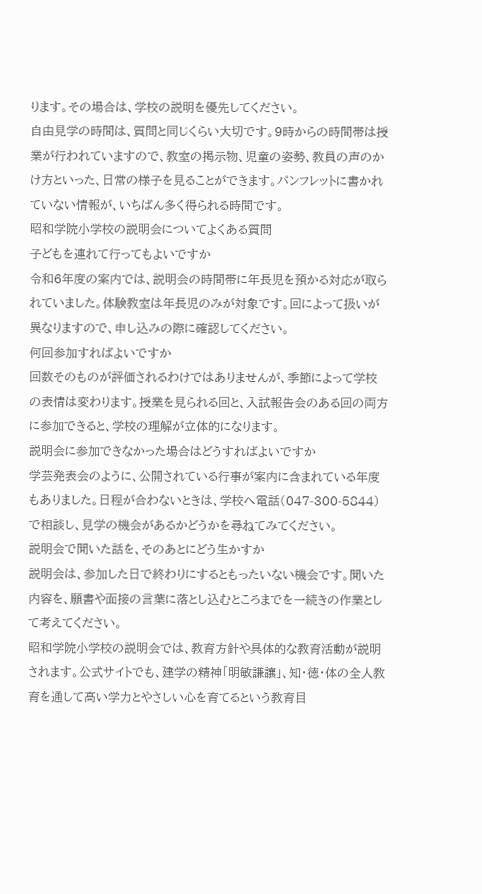ります。その場合は、学校の説明を優先してください。
自由見学の時間は、質問と同じくらい大切です。9時からの時間帯は授業が行われていますので、教室の掲示物、児童の姿勢、教員の声のかけ方といった、日常の様子を見ることができます。パンフレットに書かれていない情報が、いちばん多く得られる時間です。
昭和学院小学校の説明会についてよくある質問
子どもを連れて行ってもよいですか
令和6年度の案内では、説明会の時間帯に年長児を預かる対応が取られていました。体験教室は年長児のみが対象です。回によって扱いが異なりますので、申し込みの際に確認してください。
何回参加すればよいですか
回数そのものが評価されるわけではありませんが、季節によって学校の表情は変わります。授業を見られる回と、入試報告会のある回の両方に参加できると、学校の理解が立体的になります。
説明会に参加できなかった場合はどうすればよいですか
学芸発表会のように、公開されている行事が案内に含まれている年度もありました。日程が合わないときは、学校へ電話(047-300-5844)で相談し、見学の機会があるかどうかを尋ねてみてください。
説明会で聞いた話を、そのあとにどう生かすか
説明会は、参加した日で終わりにするともったいない機会です。聞いた内容を、願書や面接の言葉に落とし込むところまでを一続きの作業として考えてください。
昭和学院小学校の説明会では、教育方針や具体的な教育活動が説明されます。公式サイトでも、建学の精神「明敏謙讓」、知・徳・体の全人教育を通して高い学力とやさしい心を育てるという教育目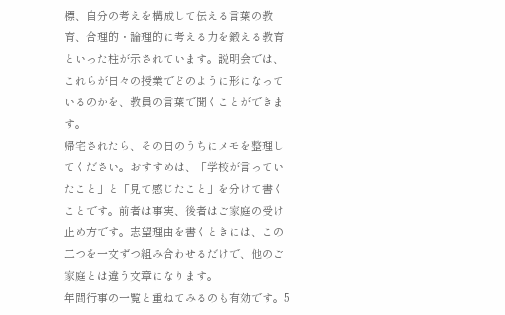標、自分の考えを構成して伝える言葉の教育、合理的・論理的に考える力を鍛える教育といった柱が示されています。説明会では、これらが日々の授業でどのように形になっているのかを、教員の言葉で聞くことができます。
帰宅されたら、その日のうちにメモを整理してください。おすすめは、「学校が言っていたこと」と「見て感じたこと」を分けて書くことです。前者は事実、後者はご家庭の受け止め方です。志望理由を書くときには、この二つを一文ずつ組み合わせるだけで、他のご家庭とは違う文章になります。
年間行事の一覧と重ねてみるのも有効です。5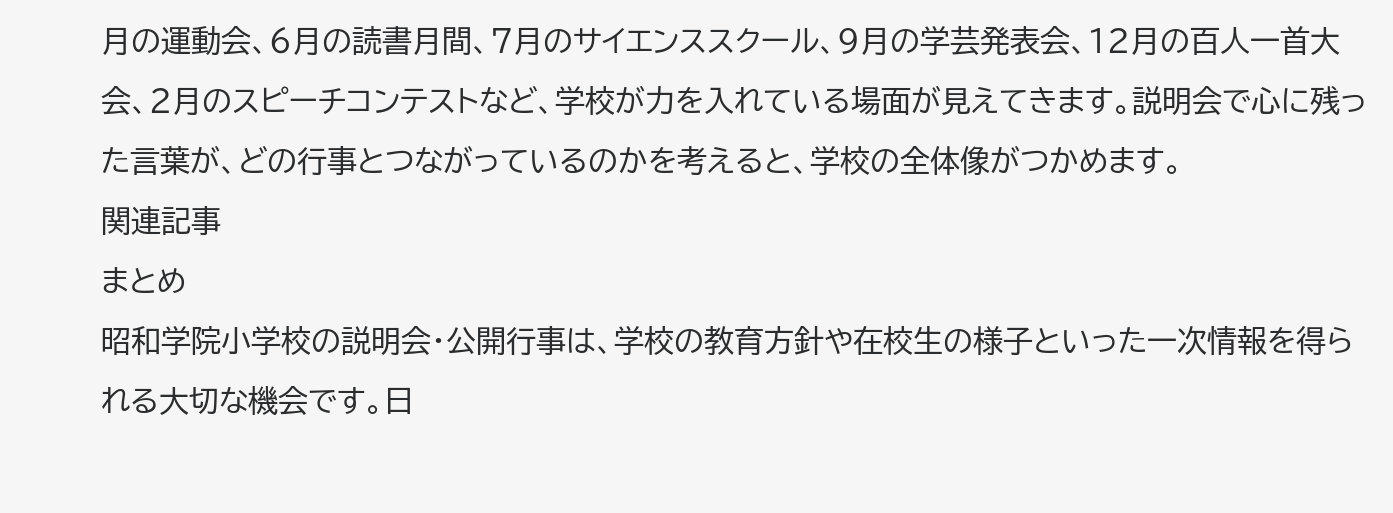月の運動会、6月の読書月間、7月のサイエンススクール、9月の学芸発表会、12月の百人一首大会、2月のスピーチコンテストなど、学校が力を入れている場面が見えてきます。説明会で心に残った言葉が、どの行事とつながっているのかを考えると、学校の全体像がつかめます。
関連記事
まとめ
昭和学院小学校の説明会・公開行事は、学校の教育方針や在校生の様子といった一次情報を得られる大切な機会です。日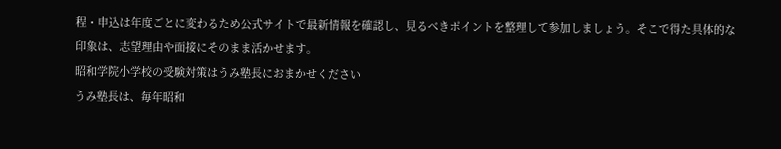程・申込は年度ごとに変わるため公式サイトで最新情報を確認し、見るべきポイントを整理して参加しましょう。そこで得た具体的な印象は、志望理由や面接にそのまま活かせます。
昭和学院小学校の受験対策はうみ塾長におまかせください
うみ塾長は、毎年昭和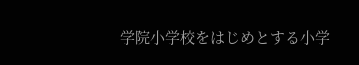学院小学校をはじめとする小学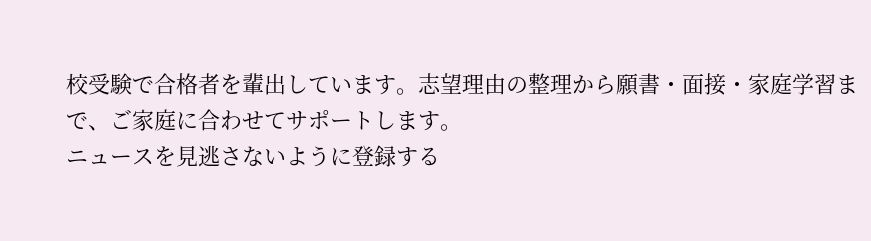校受験で合格者を輩出しています。志望理由の整理から願書・面接・家庭学習まで、ご家庭に合わせてサポートします。
ニュースを見逃さないように登録する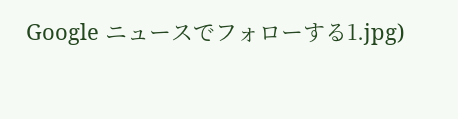Google ニュースでフォローする1.jpg)